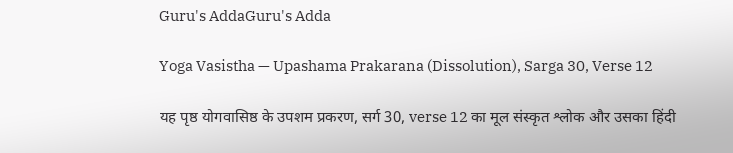Guru's AddaGuru's Adda

Yoga Vasistha — Upashama Prakarana (Dissolution), Sarga 30, Verse 12

यह पृष्ठ योगवासिष्ठ के उपशम प्रकरण, सर्ग 30, verse 12 का मूल संस्कृत श्लोक और उसका हिंदी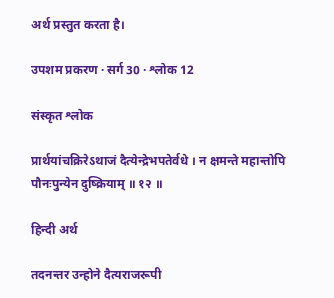अर्थ प्रस्तुत करता है।

उपशम प्रकरण · सर्ग 30 · श्लोक 12

संस्कृत श्लोक

प्रार्थयांचक्रिरेऽथाजं दैत्येन्द्रेभपतेर्वधे । न क्षमन्ते महान्तोपि पौनःपुन्येन दुष्क्रियाम् ॥ १२ ॥

हिन्दी अर्थ

तदनन्तर उन्होने दैत्यराजरूपी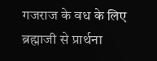गजराज के वध के लिए ब्रह्माजी से प्रार्थना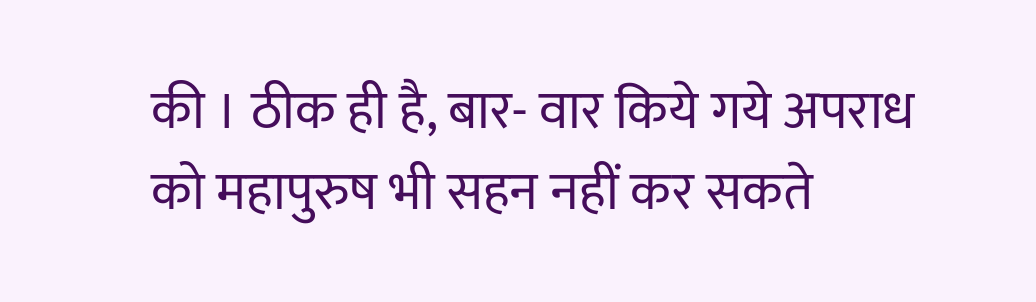की । ठीक ही है, बार- वार किये गये अपराध को महापुरुष भी सहन नहीं कर सकते